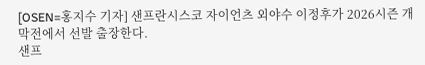[OSEN=홍지수 기자] 샌프란시스코 자이언츠 외야수 이정후가 2026시즌 개막전에서 선발 출장한다.
샌프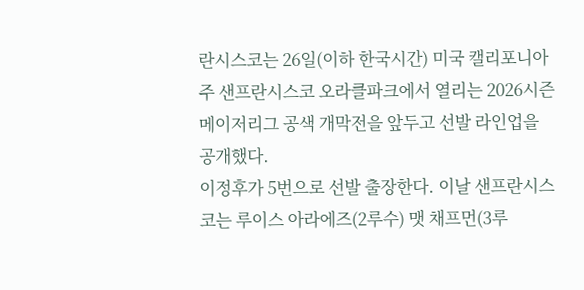란시스코는 26일(이하 한국시간) 미국 캘리포니아주 샌프란시스코 오라클파크에서 열리는 2026시즌 메이저리그 공색 개막전을 앞두고 선발 라인업을 공개했다.
이정후가 5번으로 선발 출장한다. 이날 샌프란시스코는 루이스 아라에즈(2루수) 맷 채프먼(3루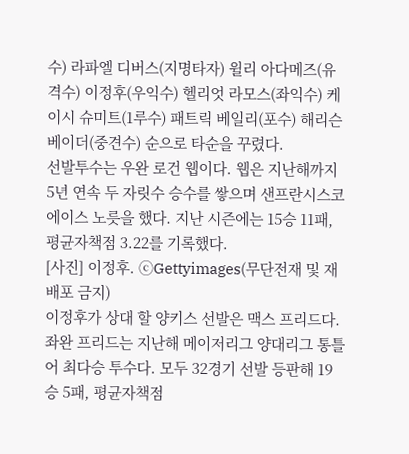수) 라파엘 디버스(지명타자) 윌리 아다메즈(유격수) 이정후(우익수) 헬리엇 라모스(좌익수) 케이시 슈미트(1루수) 패트릭 베일리(포수) 해리슨 베이더(중견수) 순으로 타순을 꾸렸다.
선발투수는 우완 로건 웹이다. 웹은 지난해까지 5년 연속 두 자릿수 승수를 쌓으며 샌프란시스코 에이스 노릇을 했다. 지난 시즌에는 15승 11패, 평균자책점 3.22를 기록했다.
[사진] 이정후. ⓒGettyimages(무단전재 및 재배포 금지)
이정후가 상대 할 양키스 선발은 맥스 프리드다. 좌완 프리드는 지난해 메이저리그 양대리그 통틀어 최다승 투수다. 모두 32경기 선발 등판해 19승 5패, 평균자책점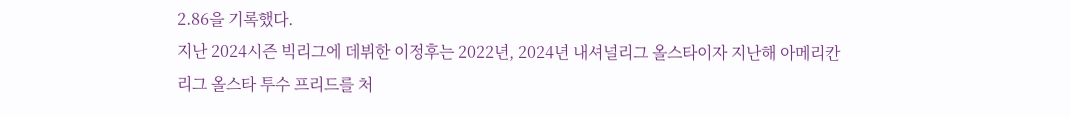2.86을 기록했다.
지난 2024시즌 빅리그에 데뷔한 이정후는 2022년, 2024년 내셔널리그 올스타이자 지난해 아메리칸리그 올스타 투수 프리드를 처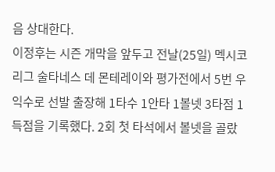음 상대한다.
이정후는 시즌 개막을 앞두고 전날(25일) 멕시코리그 술타네스 데 몬테레이와 평가전에서 5번 우익수로 선발 출장해 1타수 1안타 1볼넷 3타점 1득점을 기록했다. 2회 첫 타석에서 볼넷을 골랐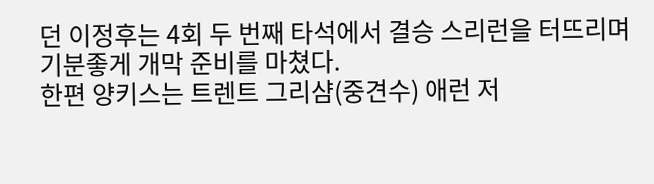던 이정후는 4회 두 번째 타석에서 결승 스리런을 터뜨리며 기분좋게 개막 준비를 마쳤다.
한편 양키스는 트렌트 그리샴(중견수) 애런 저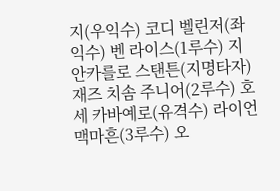지(우익수) 코디 벨린저(좌익수) 벤 라이스(1루수) 지안카를로 스탠튼(지명타자) 재즈 치솜 주니어(2루수) 호세 카바예로(유격수) 라이언 맥마흔(3루수) 오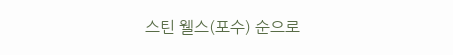스틴 웰스(포수) 순으로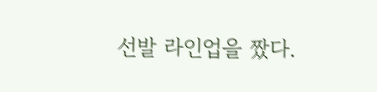선발 라인업을 짰다.